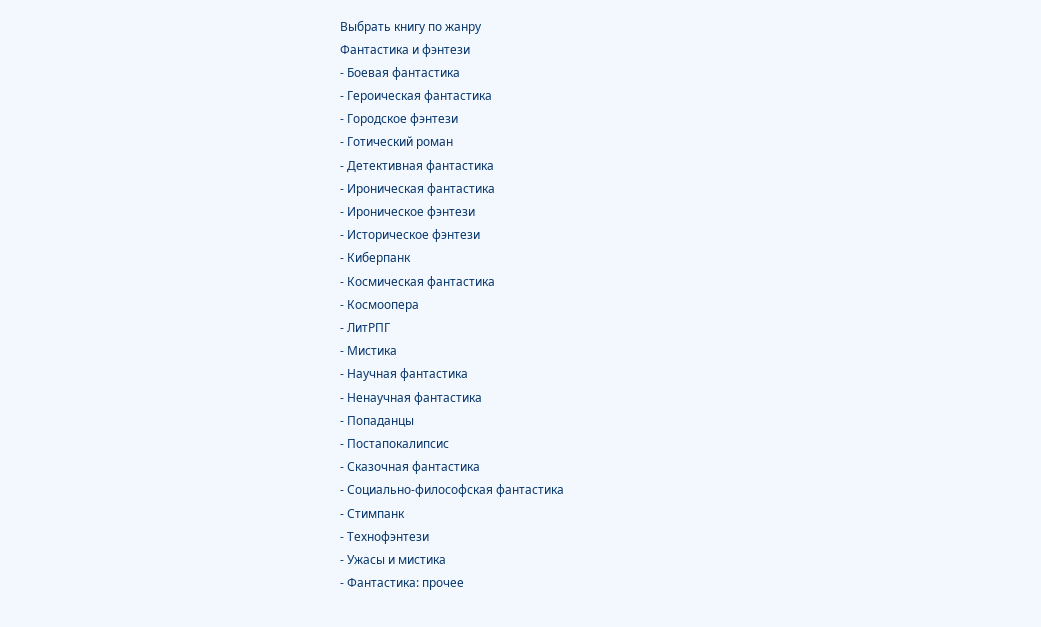Выбрать книгу по жанру
Фантастика и фэнтези
- Боевая фантастика
- Героическая фантастика
- Городское фэнтези
- Готический роман
- Детективная фантастика
- Ироническая фантастика
- Ироническое фэнтези
- Историческое фэнтези
- Киберпанк
- Космическая фантастика
- Космоопера
- ЛитРПГ
- Мистика
- Научная фантастика
- Ненаучная фантастика
- Попаданцы
- Постапокалипсис
- Сказочная фантастика
- Социально-философская фантастика
- Стимпанк
- Технофэнтези
- Ужасы и мистика
- Фантастика: прочее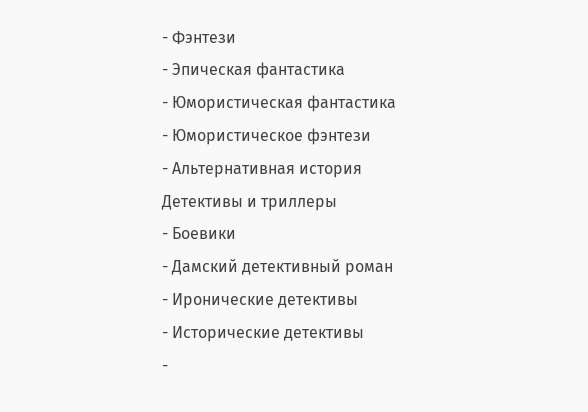- Фэнтези
- Эпическая фантастика
- Юмористическая фантастика
- Юмористическое фэнтези
- Альтернативная история
Детективы и триллеры
- Боевики
- Дамский детективный роман
- Иронические детективы
- Исторические детективы
-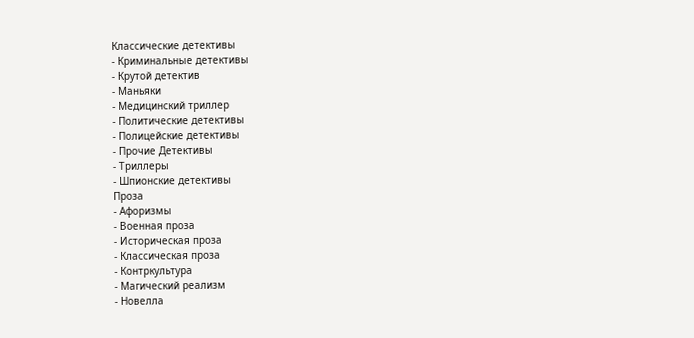Классические детективы
- Криминальные детективы
- Крутой детектив
- Маньяки
- Медицинский триллер
- Политические детективы
- Полицейские детективы
- Прочие Детективы
- Триллеры
- Шпионские детективы
Проза
- Афоризмы
- Военная проза
- Историческая проза
- Классическая проза
- Контркультура
- Магический реализм
- Новелла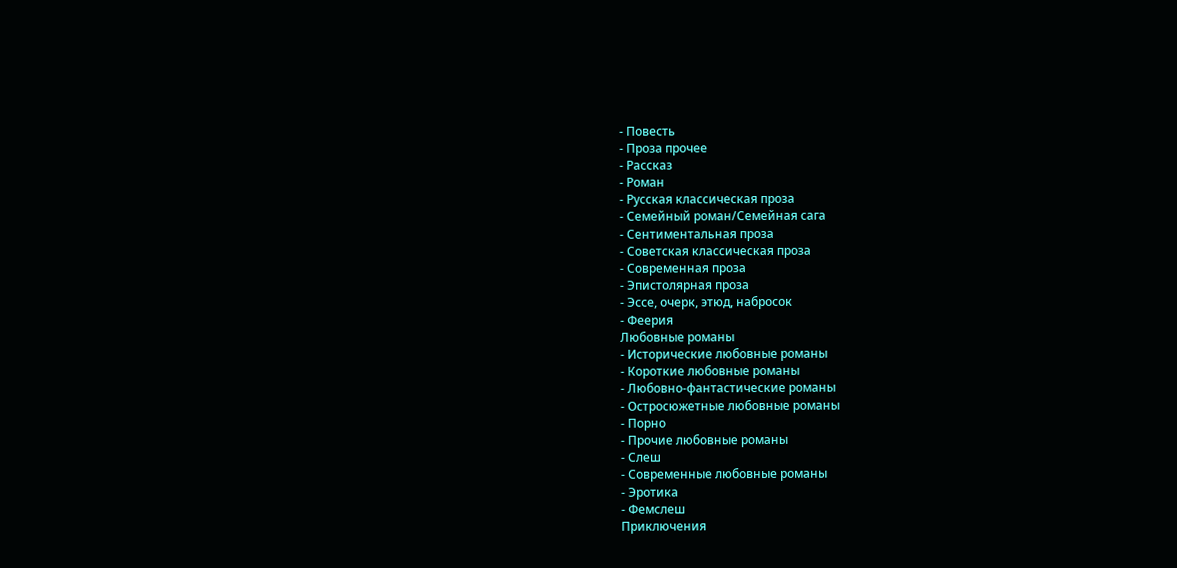- Повесть
- Проза прочее
- Рассказ
- Роман
- Русская классическая проза
- Семейный роман/Семейная сага
- Сентиментальная проза
- Советская классическая проза
- Современная проза
- Эпистолярная проза
- Эссе, очерк, этюд, набросок
- Феерия
Любовные романы
- Исторические любовные романы
- Короткие любовные романы
- Любовно-фантастические романы
- Остросюжетные любовные романы
- Порно
- Прочие любовные романы
- Слеш
- Современные любовные романы
- Эротика
- Фемслеш
Приключения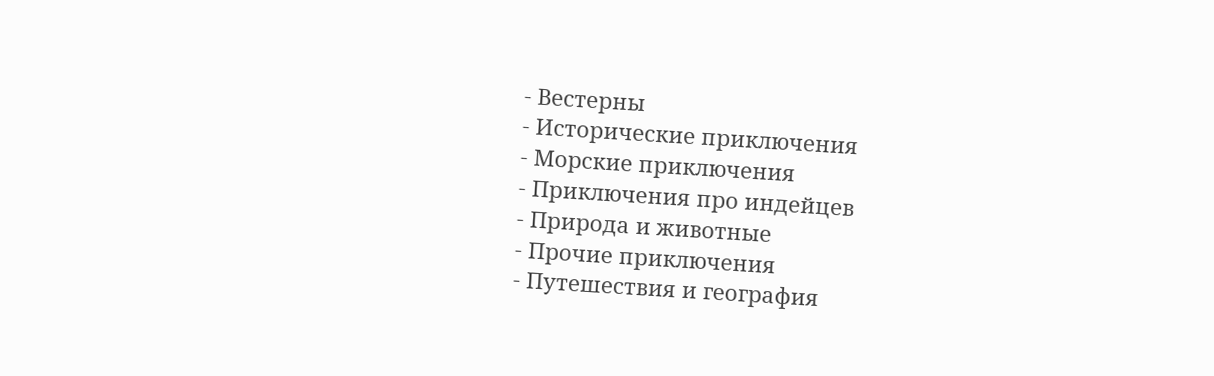- Вестерны
- Исторические приключения
- Морские приключения
- Приключения про индейцев
- Природа и животные
- Прочие приключения
- Путешествия и география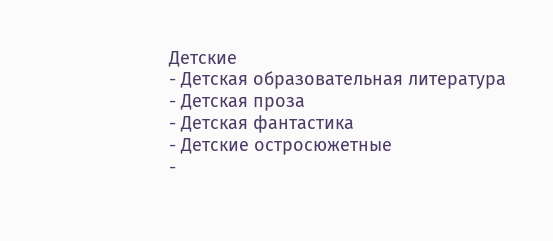Детские
- Детская образовательная литература
- Детская проза
- Детская фантастика
- Детские остросюжетные
-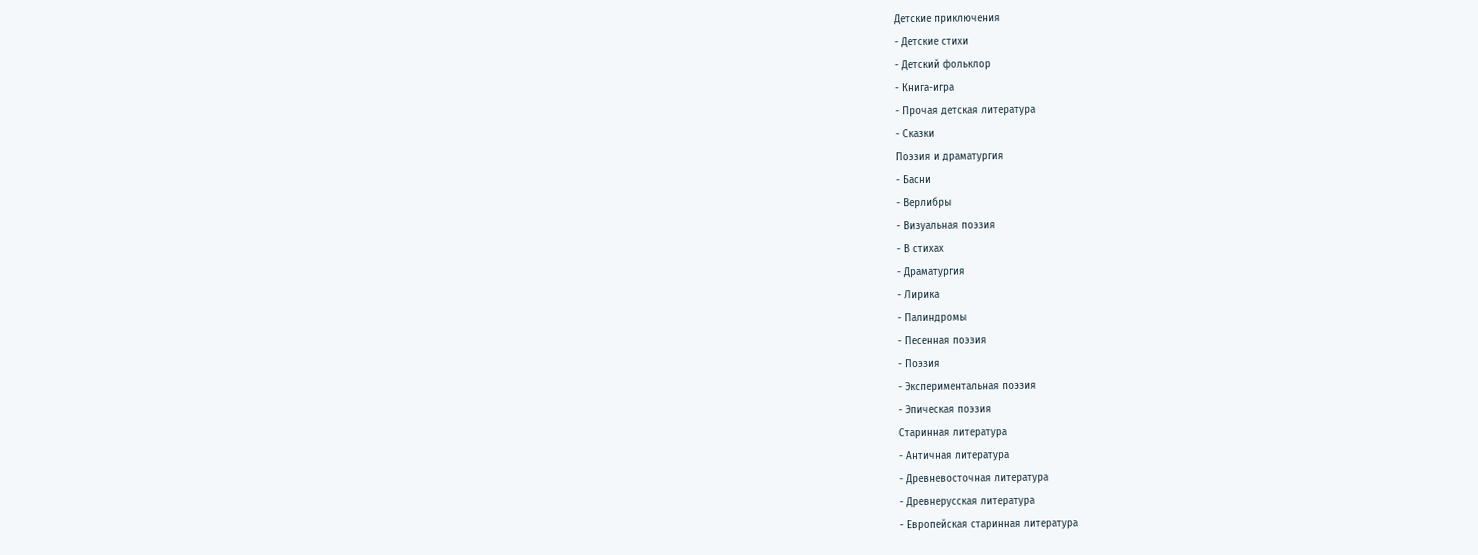Детские приключения
- Детские стихи
- Детский фольклор
- Книга-игра
- Прочая детская литература
- Сказки
Поэзия и драматургия
- Басни
- Верлибры
- Визуальная поэзия
- В стихах
- Драматургия
- Лирика
- Палиндромы
- Песенная поэзия
- Поэзия
- Экспериментальная поэзия
- Эпическая поэзия
Старинная литература
- Античная литература
- Древневосточная литература
- Древнерусская литература
- Европейская старинная литература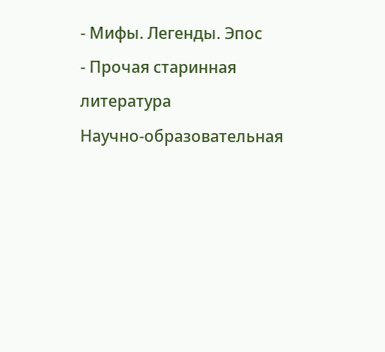- Мифы. Легенды. Эпос
- Прочая старинная литература
Научно-образовательная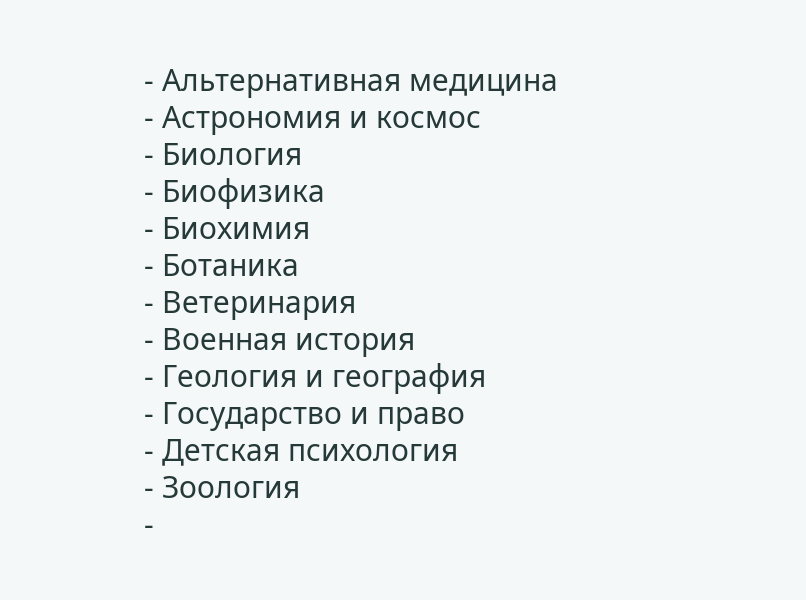- Альтернативная медицина
- Астрономия и космос
- Биология
- Биофизика
- Биохимия
- Ботаника
- Ветеринария
- Военная история
- Геология и география
- Государство и право
- Детская психология
- Зоология
-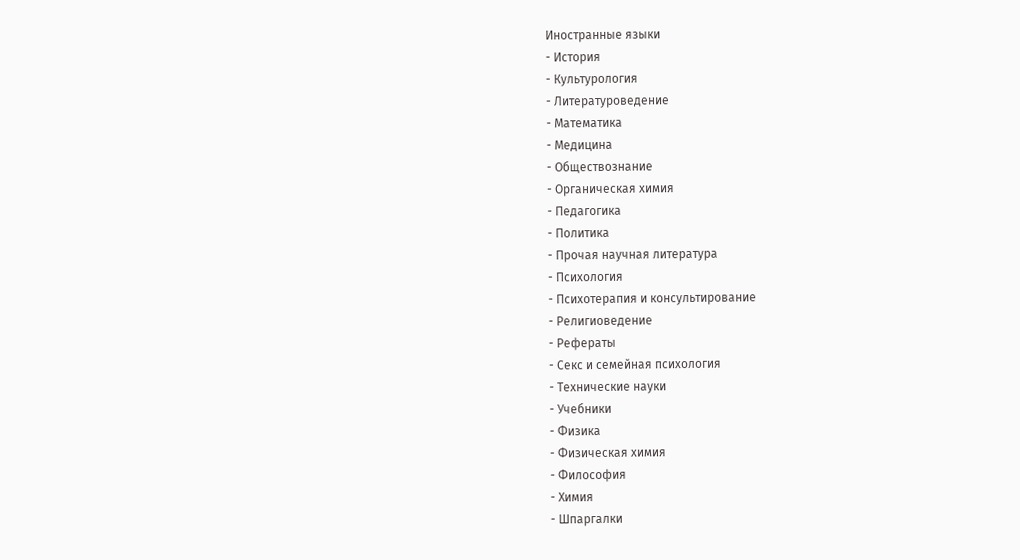Иностранные языки
- История
- Культурология
- Литературоведение
- Математика
- Медицина
- Обществознание
- Органическая химия
- Педагогика
- Политика
- Прочая научная литература
- Психология
- Психотерапия и консультирование
- Религиоведение
- Рефераты
- Секс и семейная психология
- Технические науки
- Учебники
- Физика
- Физическая химия
- Философия
- Химия
- Шпаргалки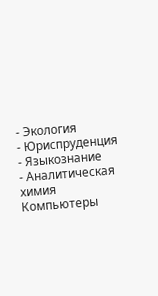- Экология
- Юриспруденция
- Языкознание
- Аналитическая химия
Компьютеры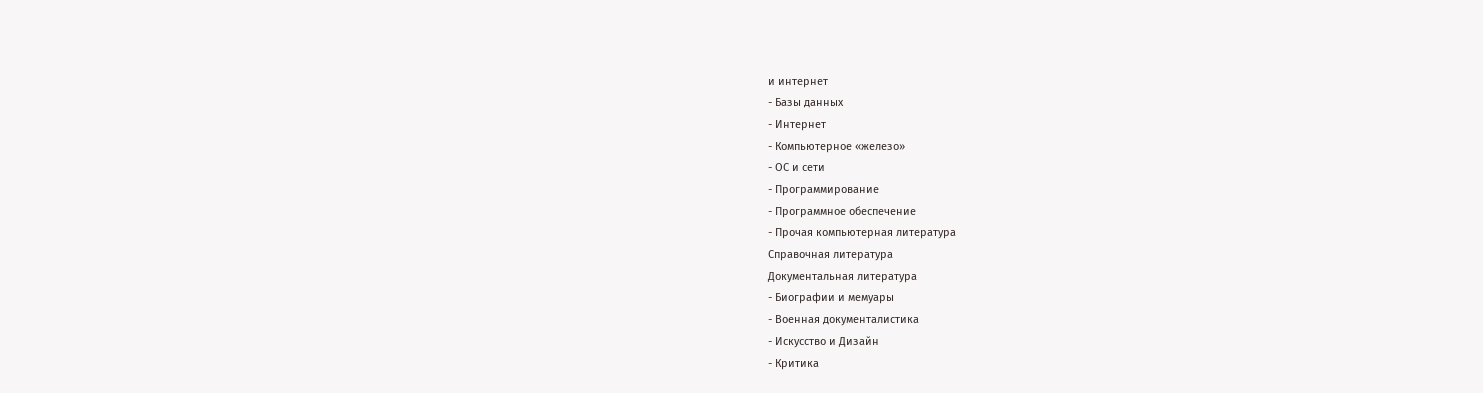и интернет
- Базы данных
- Интернет
- Компьютерное «железо»
- ОС и сети
- Программирование
- Программное обеспечение
- Прочая компьютерная литература
Справочная литература
Документальная литература
- Биографии и мемуары
- Военная документалистика
- Искусство и Дизайн
- Критика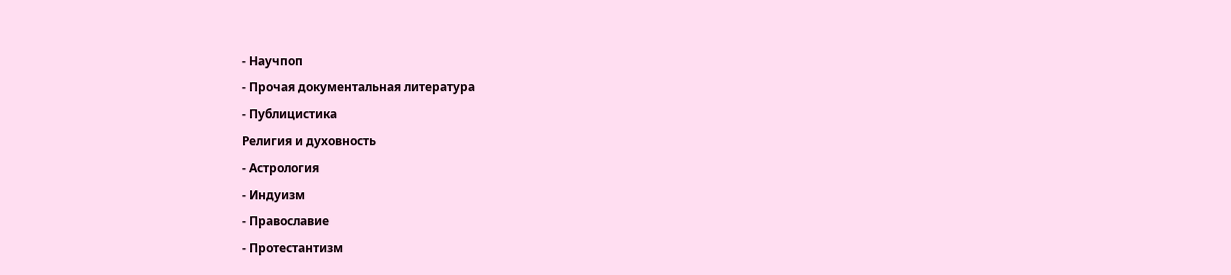- Научпоп
- Прочая документальная литература
- Публицистика
Религия и духовность
- Астрология
- Индуизм
- Православие
- Протестантизм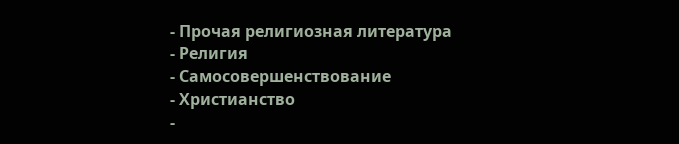- Прочая религиозная литература
- Религия
- Самосовершенствование
- Христианство
-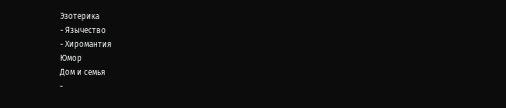Эзотерика
- Язычество
- Хиромантия
Юмор
Дом и семья
-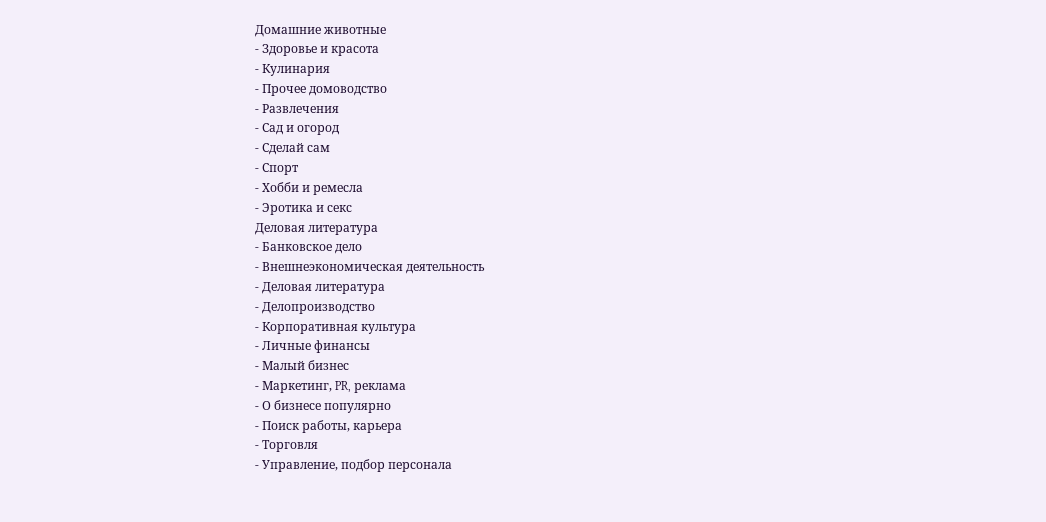Домашние животные
- Здоровье и красота
- Кулинария
- Прочее домоводство
- Развлечения
- Сад и огород
- Сделай сам
- Спорт
- Хобби и ремесла
- Эротика и секс
Деловая литература
- Банковское дело
- Внешнеэкономическая деятельность
- Деловая литература
- Делопроизводство
- Корпоративная культура
- Личные финансы
- Малый бизнес
- Маркетинг, PR, реклама
- О бизнесе популярно
- Поиск работы, карьера
- Торговля
- Управление, подбор персонала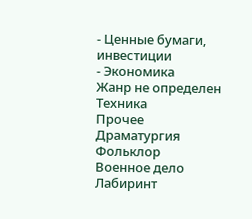- Ценные бумаги, инвестиции
- Экономика
Жанр не определен
Техника
Прочее
Драматургия
Фольклор
Военное дело
Лабиринт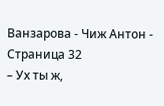Ванзарова - Чиж Антон - Страница 32
– Ух ты ж,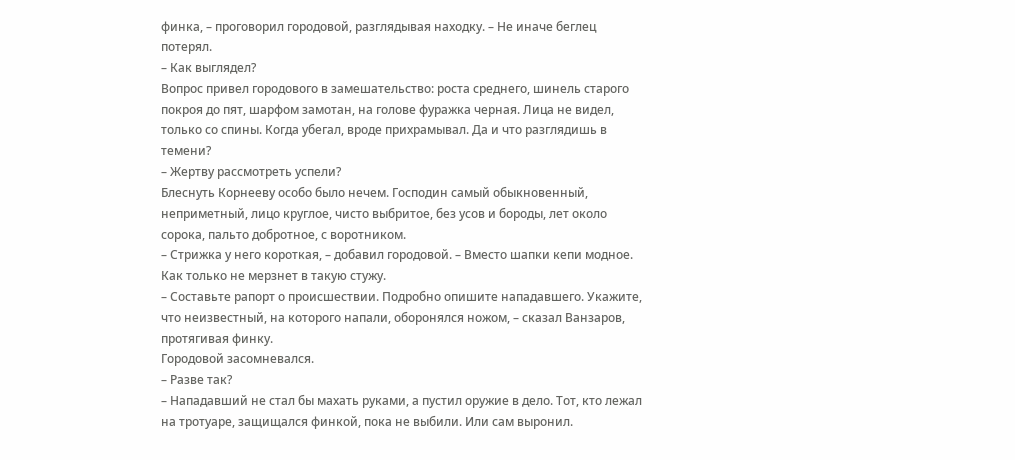финка, – проговорил городовой, разглядывая находку. – Не иначе беглец потерял.
– Как выглядел?
Вопрос привел городового в замешательство: роста среднего, шинель старого покроя до пят, шарфом замотан, на голове фуражка черная. Лица не видел, только со спины. Когда убегал, вроде прихрамывал. Да и что разглядишь в темени?
– Жертву рассмотреть успели?
Блеснуть Корнееву особо было нечем. Господин самый обыкновенный, неприметный, лицо круглое, чисто выбритое, без усов и бороды, лет около сорока, пальто добротное, с воротником.
– Стрижка у него короткая, – добавил городовой. – Вместо шапки кепи модное. Как только не мерзнет в такую стужу.
– Составьте рапорт о происшествии. Подробно опишите нападавшего. Укажите, что неизвестный, на которого напали, оборонялся ножом, – сказал Ванзаров, протягивая финку.
Городовой засомневался.
– Разве так?
– Нападавший не стал бы махать руками, а пустил оружие в дело. Тот, кто лежал на тротуаре, защищался финкой, пока не выбили. Или сам выронил.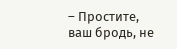– Простите, ваш бродь, не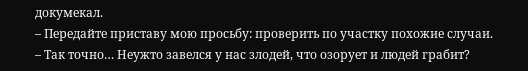докумекал.
– Передайте приставу мою просьбу: проверить по участку похожие случаи.
– Так точно… Неужто завелся у нас злодей, что озорует и людей грабит?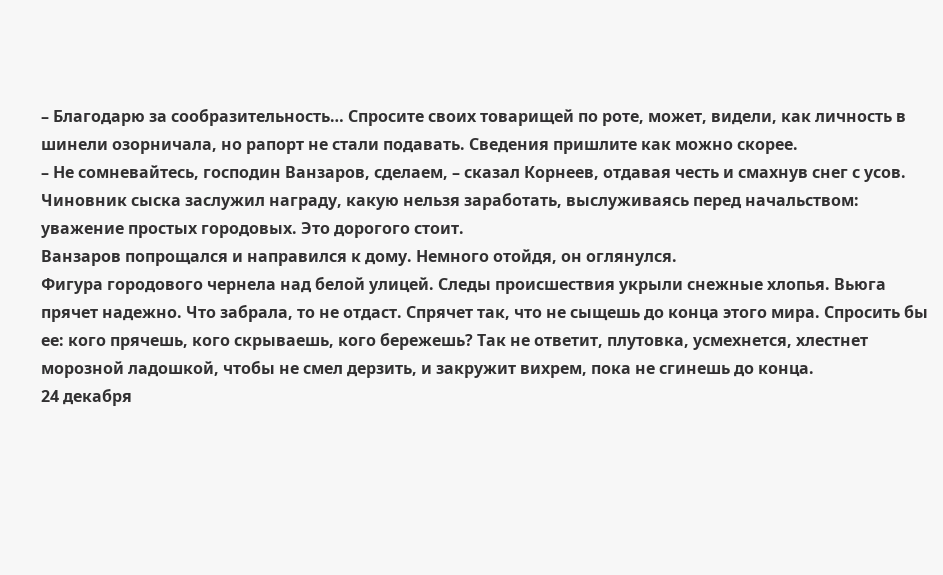– Благодарю за сообразительность… Спросите своих товарищей по роте, может, видели, как личность в шинели озорничала, но рапорт не стали подавать. Сведения пришлите как можно скорее.
– Не сомневайтесь, господин Ванзаров, сделаем, – сказал Корнеев, отдавая честь и смахнув снег с усов. Чиновник сыска заслужил награду, какую нельзя заработать, выслуживаясь перед начальством: уважение простых городовых. Это дорогого стоит.
Ванзаров попрощался и направился к дому. Немного отойдя, он оглянулся.
Фигура городового чернела над белой улицей. Следы происшествия укрыли снежные хлопья. Вьюга прячет надежно. Что забрала, то не отдаст. Спрячет так, что не сыщешь до конца этого мира. Спросить бы ее: кого прячешь, кого скрываешь, кого бережешь? Так не ответит, плутовка, усмехнется, хлестнет морозной ладошкой, чтобы не смел дерзить, и закружит вихрем, пока не сгинешь до конца.
24 декабря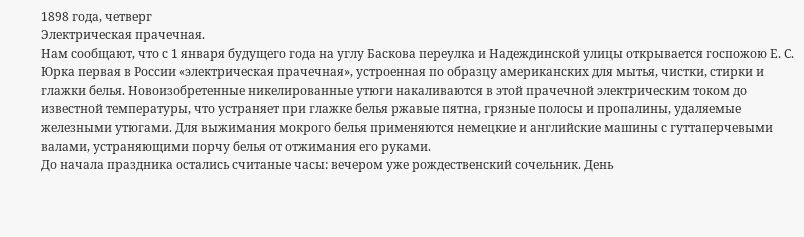1898 года, четверг
Электрическая прачечная.
Нам сообщают, что с 1 января будущего года на углу Баскова переулка и Надеждинской улицы открывается госпожою Е. С. Юрка первая в России «электрическая прачечная», устроенная по образцу американских для мытья, чистки, стирки и глажки белья. Новоизобретенные никелированные утюги накаливаются в этой прачечной электрическим током до известной температуры, что устраняет при глажке белья ржавые пятна, грязные полосы и пропалины, удаляемые железными утюгами. Для выжимания мокрого белья применяются немецкие и английские машины с гуттаперчевыми валами, устраняющими порчу белья от отжимания его руками.
До начала праздника остались считаные часы: вечером уже рождественский сочельник. День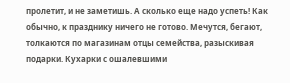пролетит, и не заметишь. А сколько еще надо успеть! Как обычно, к празднику ничего не готово. Мечутся, бегают, толкаются по магазинам отцы семейства, разыскивая подарки. Кухарки с ошалевшими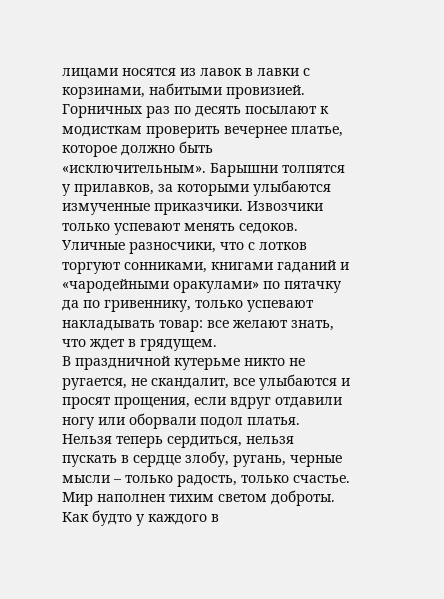лицами носятся из лавок в лавки с корзинами, набитыми провизией. Горничных раз по десять посылают к модисткам проверить вечернее платье, которое должно быть «исключительным». Барышни толпятся у прилавков, за которыми улыбаются измученные приказчики. Извозчики только успевают менять седоков. Уличные разносчики, что с лотков торгуют сонниками, книгами гаданий и «чародейными оракулами» по пятачку да по гривеннику, только успевают накладывать товар: все желают знать, что ждет в грядущем.
В праздничной кутерьме никто не ругается, не скандалит, все улыбаются и просят прощения, если вдруг отдавили ногу или оборвали подол платья. Нельзя теперь сердиться, нельзя пускать в сердце злобу, ругань, черные мысли – только радость, только счастье. Мир наполнен тихим светом доброты. Как будто у каждого в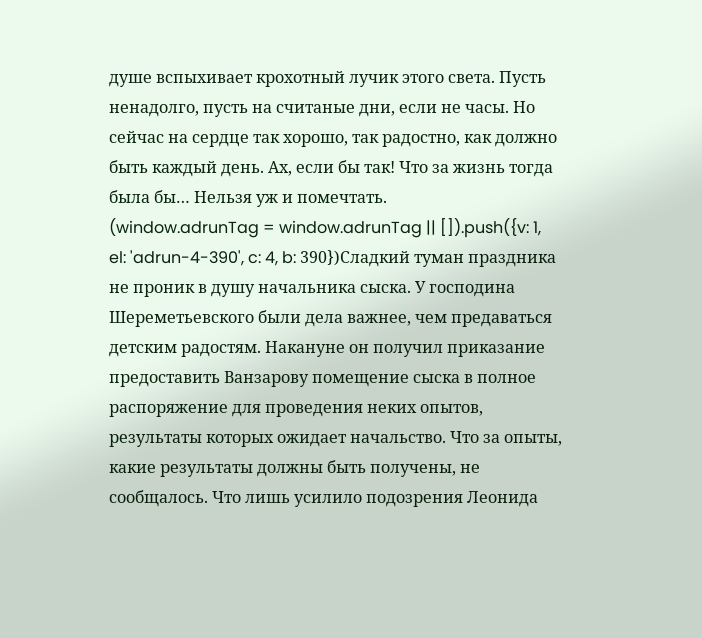душе вспыхивает крохотный лучик этого света. Пусть ненадолго, пусть на считаные дни, если не часы. Но сейчас на сердце так хорошо, так радостно, как должно быть каждый день. Ах, если бы так! Что за жизнь тогда была бы… Нельзя уж и помечтать.
(window.adrunTag = window.adrunTag || []).push({v: 1, el: 'adrun-4-390', c: 4, b: 390})Сладкий туман праздника не проник в душу начальника сыска. У господина Шереметьевского были дела важнее, чем предаваться детским радостям. Накануне он получил приказание предоставить Ванзарову помещение сыска в полное распоряжение для проведения неких опытов, результаты которых ожидает начальство. Что за опыты, какие результаты должны быть получены, не сообщалось. Что лишь усилило подозрения Леонида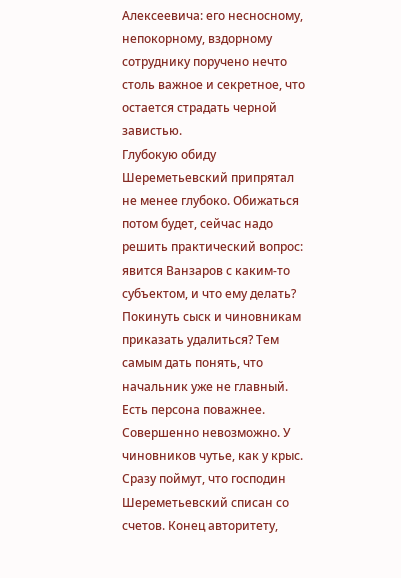Алексеевича: его несносному, непокорному, вздорному сотруднику поручено нечто столь важное и секретное, что остается страдать черной завистью.
Глубокую обиду Шереметьевский припрятал не менее глубоко. Обижаться потом будет, сейчас надо решить практический вопрос: явится Ванзаров с каким-то субъектом, и что ему делать? Покинуть сыск и чиновникам приказать удалиться? Тем самым дать понять, что начальник уже не главный. Есть персона поважнее. Совершенно невозможно. У чиновников чутье, как у крыс. Сразу поймут, что господин Шереметьевский списан со счетов. Конец авторитету,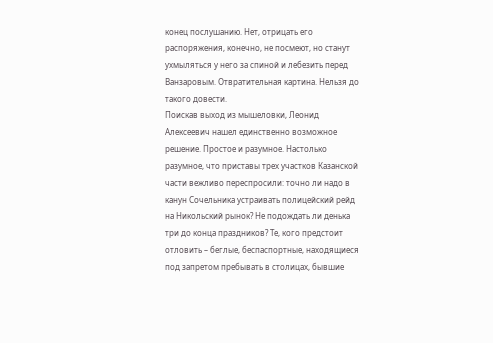конец послушанию. Нет, отрицать его распоряжения, конечно, не посмеют, но станут ухмыляться у него за спиной и лебезить перед Ванзаровым. Отвратительная картина. Нельзя до такого довести.
Поискав выход из мышеловки, Леонид Алексеевич нашел единственно возможное решение. Простое и разумное. Настолько разумное, что приставы трех участков Казанской части вежливо переспросили: точно ли надо в канун Сочельника устраивать полицейский рейд на Никольский рынок? Не подождать ли денька три до конца праздников? Те, кого предстоит отловить – беглые, беспаспортные, находящиеся под запретом пребывать в столицах, бывшие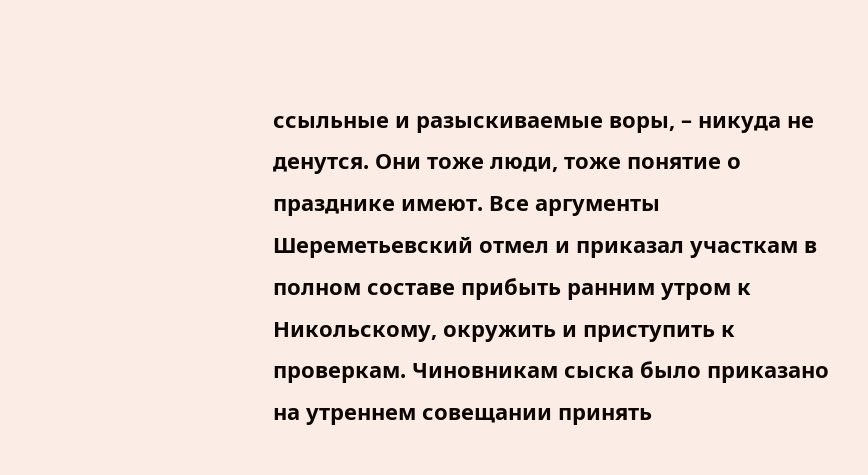ссыльные и разыскиваемые воры, – никуда не денутся. Они тоже люди, тоже понятие о празднике имеют. Все аргументы Шереметьевский отмел и приказал участкам в полном составе прибыть ранним утром к Никольскому, окружить и приступить к проверкам. Чиновникам сыска было приказано на утреннем совещании принять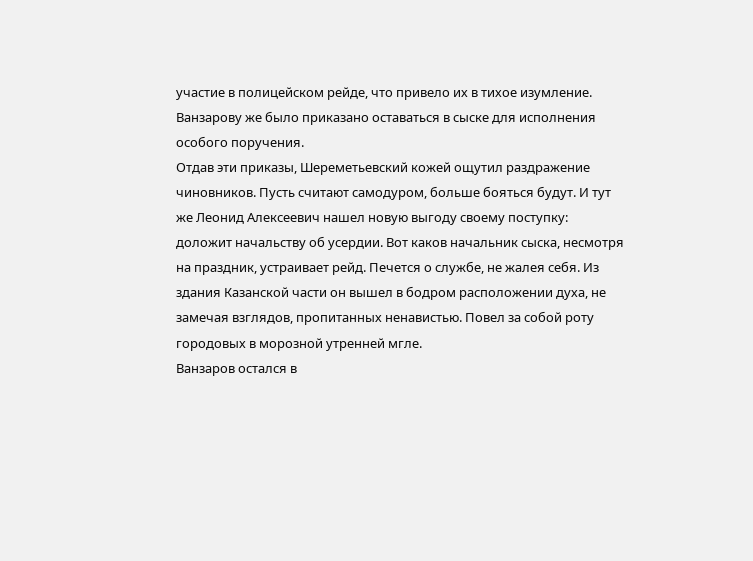участие в полицейском рейде, что привело их в тихое изумление. Ванзарову же было приказано оставаться в сыске для исполнения особого поручения.
Отдав эти приказы, Шереметьевский кожей ощутил раздражение чиновников. Пусть считают самодуром, больше бояться будут. И тут же Леонид Алексеевич нашел новую выгоду своему поступку: доложит начальству об усердии. Вот каков начальник сыска, несмотря на праздник, устраивает рейд. Печется о службе, не жалея себя. Из здания Казанской части он вышел в бодром расположении духа, не замечая взглядов, пропитанных ненавистью. Повел за собой роту городовых в морозной утренней мгле.
Ванзаров остался в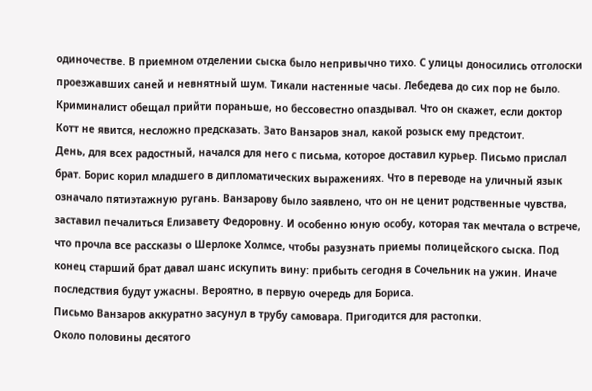одиночестве. В приемном отделении сыска было непривычно тихо. С улицы доносились отголоски проезжавших саней и невнятный шум. Тикали настенные часы. Лебедева до сих пор не было. Криминалист обещал прийти пораньше, но бессовестно опаздывал. Что он скажет, если доктор Котт не явится, несложно предсказать. Зато Ванзаров знал, какой розыск ему предстоит.
День, для всех радостный, начался для него с письма, которое доставил курьер. Письмо прислал брат. Борис корил младшего в дипломатических выражениях. Что в переводе на уличный язык означало пятиэтажную ругань. Ванзарову было заявлено, что он не ценит родственные чувства, заставил печалиться Елизавету Федоровну. И особенно юную особу, которая так мечтала о встрече, что прочла все рассказы о Шерлоке Холмсе, чтобы разузнать приемы полицейского сыска. Под конец старший брат давал шанс искупить вину: прибыть сегодня в Сочельник на ужин. Иначе последствия будут ужасны. Вероятно, в первую очередь для Бориса.
Письмо Ванзаров аккуратно засунул в трубу самовара. Пригодится для растопки.
Около половины десятого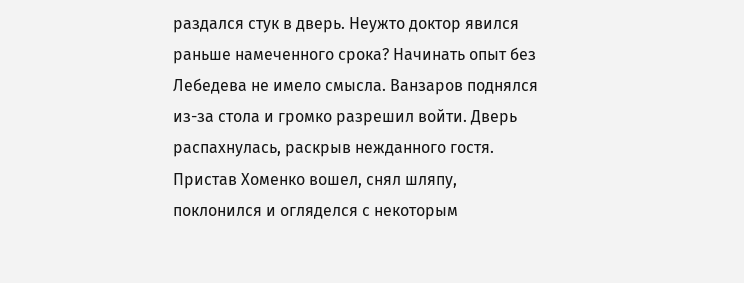раздался стук в дверь. Неужто доктор явился раньше намеченного срока? Начинать опыт без Лебедева не имело смысла. Ванзаров поднялся из-за стола и громко разрешил войти. Дверь распахнулась, раскрыв нежданного гостя. Пристав Хоменко вошел, снял шляпу, поклонился и огляделся с некоторым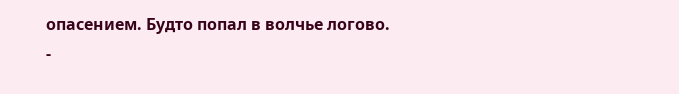опасением. Будто попал в волчье логово.
-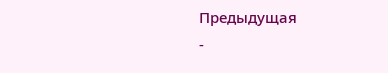Предыдущая
-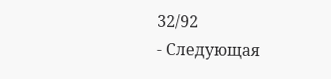32/92
- Следующая